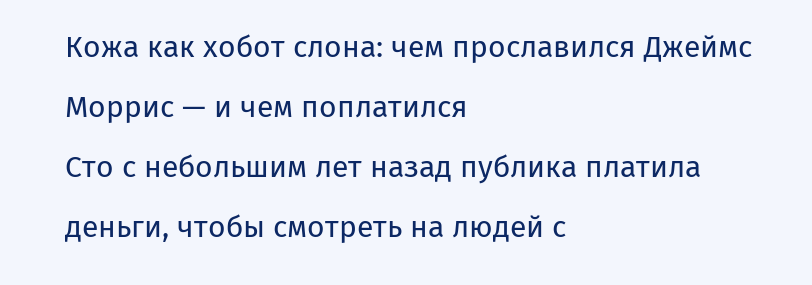Кожа как хобот слона: чем прославился Джеймс Моррис — и чем поплатился
Сто с небольшим лет назад публика платила деньги, чтобы смотреть на людей с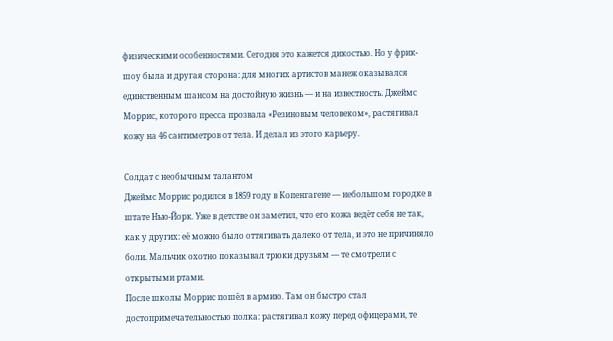физическими особенностями. Сегодня это кажется дикостью. Но у фрик-шоу была и другая сторона: для многих артистов манеж оказывался единственным шансом на достойную жизнь — и на известность. Джеймс Моррис, которого пресса прозвала «Резиновым человеком», растягивал кожу на 46 сантиметров от тела. И делал из этого карьеру.

Солдат с необычным талантом
Джеймс Моррис родился в 1859 году в Копенгагене — небольшом городке в штате Нью-Йорк. Уже в детстве он заметил, что его кожа ведёт себя не так, как у других: её можно было оттягивать далеко от тела, и это не причиняло боли. Мальчик охотно показывал трюки друзьям — те смотрели с открытыми ртами.
После школы Моррис пошёл в армию. Там он быстро стал достопримечательностью полка: растягивал кожу перед офицерами, те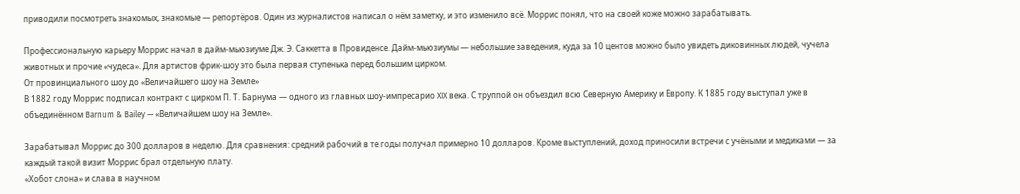приводили посмотреть знакомых, знакомые — репортёров. Один из журналистов написал о нём заметку, и это изменило всё. Моррис понял, что на своей коже можно зарабатывать.

Профессиональную карьеру Моррис начал в дайм-мьюзиуме Дж. Э. Саккетта в Провиденсе. Дайм-мьюзиумы — небольшие заведения, куда за 10 центов можно было увидеть диковинных людей, чучела животных и прочие «чудеса». Для артистов фрик-шоу это была первая ступенька перед большим цирком.
От провинциального шоу до «Величайшего шоу на Земле»
В 1882 году Моррис подписал контракт с цирком П. Т. Барнума — одного из главных шоу-импресарио XIX века. С труппой он объездил всю Северную Америку и Европу. К 1885 году выступал уже в объединённом Barnum & Bailey — «Величайшем шоу на Земле».

Зарабатывал Моррис до 300 долларов в неделю. Для сравнения: средний рабочий в те годы получал примерно 10 долларов. Кроме выступлений, доход приносили встречи с учёными и медиками — за каждый такой визит Моррис брал отдельную плату.
«Хобот слона» и слава в научном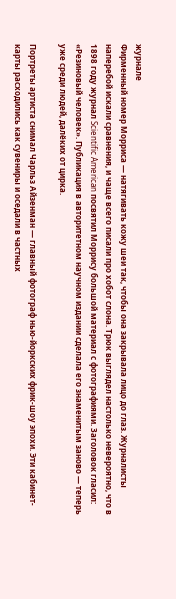журнале
Фирменный номер Морриса — натягивать кожу шеи так, чтобы она закрывала лицо до глаз. Журналисты наперебой искали сравнения, и чаще всего писали про хобот слона. Трюк выглядел настолько невероятно, что в 1898 году журнал Scientific American посвятил Моррису большой материал с фотографиями. Заголовок гласил: «Резиновый человек». Публикация в авторитетном научном издании сделала его знаменитым заново — теперь уже среди людей, далёких от цирка.

Портреты артиста снимал Чарльз Айзенман — главный фотограф нью-йоркских фрик-шоу эпохи. Эти кабинет-карты расходились как сувениры и оседали в частных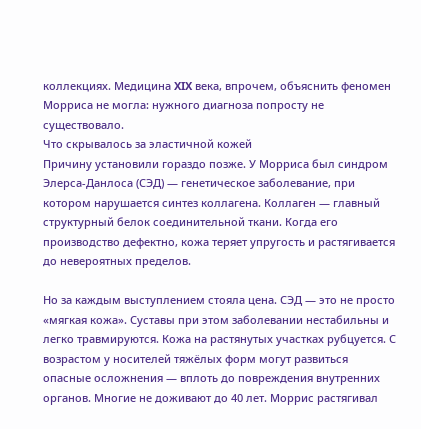коллекциях. Медицина XIX века, впрочем, объяснить феномен Морриса не могла: нужного диагноза попросту не существовало.
Что скрывалось за эластичной кожей
Причину установили гораздо позже. У Морриса был синдром Элерса-Данлоса (СЭД) — генетическое заболевание, при котором нарушается синтез коллагена. Коллаген — главный структурный белок соединительной ткани. Когда его производство дефектно, кожа теряет упругость и растягивается до невероятных пределов.

Но за каждым выступлением стояла цена. СЭД — это не просто «мягкая кожа». Суставы при этом заболевании нестабильны и легко травмируются. Кожа на растянутых участках рубцуется. С возрастом у носителей тяжёлых форм могут развиться опасные осложнения — вплоть до повреждения внутренних органов. Многие не доживают до 40 лет. Моррис растягивал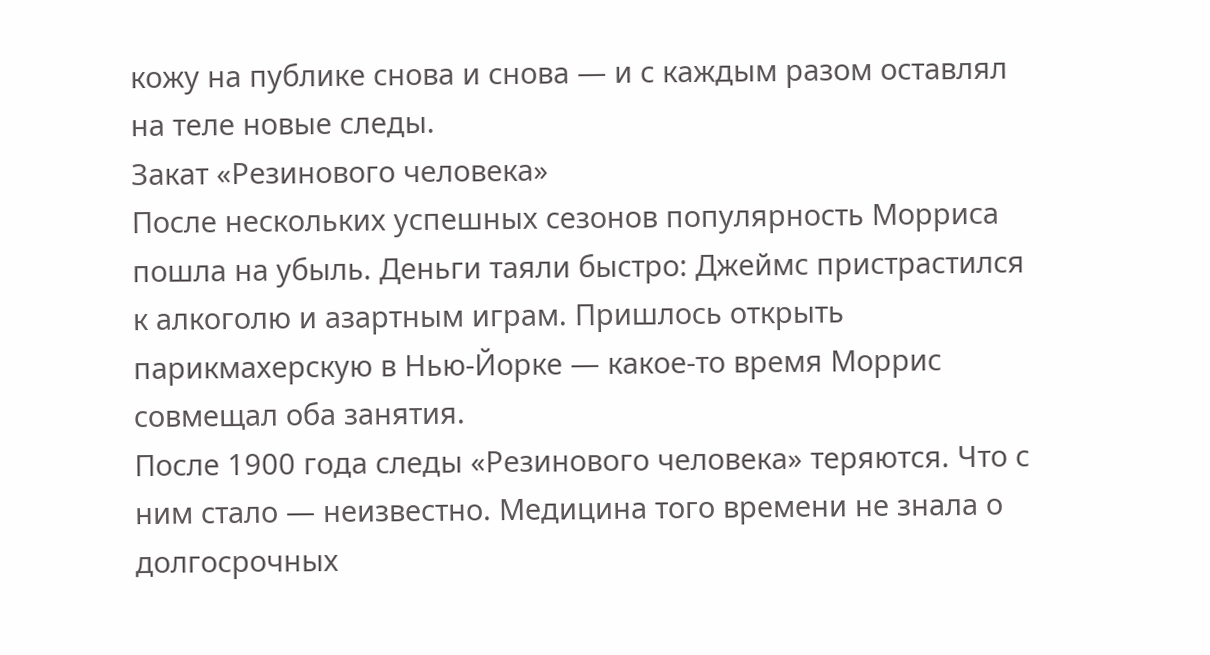кожу на публике снова и снова — и с каждым разом оставлял на теле новые следы.
Закат «Резинового человека»
После нескольких успешных сезонов популярность Морриса пошла на убыль. Деньги таяли быстро: Джеймс пристрастился к алкоголю и азартным играм. Пришлось открыть парикмахерскую в Нью-Йорке — какое-то время Моррис совмещал оба занятия.
После 1900 года следы «Резинового человека» теряются. Что с ним стало — неизвестно. Медицина того времени не знала о долгосрочных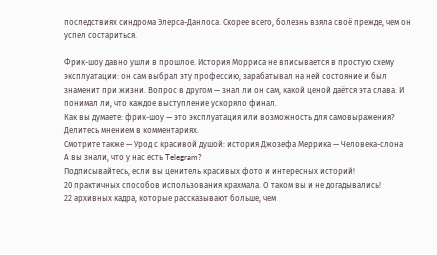последствиях синдрома Элерса-Данлоса. Скорее всего, болезнь взяла своё прежде, чем он успел состариться.

Фрик-шоу давно ушли в прошлое. История Морриса не вписывается в простую схему эксплуатации: он сам выбрал эту профессию, зарабатывал на ней состояние и был знаменит при жизни. Вопрос в другом — знал ли он сам, какой ценой даётся эта слава. И понимал ли, что каждое выступление ускоряло финал.
Как вы думаете: фрик-шоу — это эксплуатация или возможность для самовыражения? Делитесь мнением в комментариях.
Смотрите также — Урод с красивой душой: история Джозефа Меррика — Человека-слона
А вы знали, что у нас есть Telegram?
Подписывайтесь, если вы ценитель красивых фото и интересных историй!
20 практичных способов использования крахмала. О таком вы и не догадывались!
22 архивных кадра, которые рассказывают больше, чем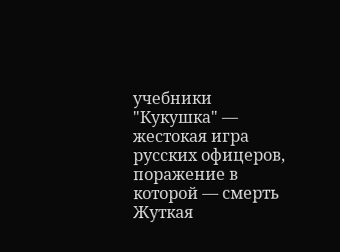учебники
"Кукушка" — жестокая игра русских офицеров, поражение в которой — смерть
Жуткая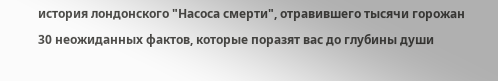история лондонского "Насоса смерти", отравившего тысячи горожан
30 неожиданных фактов, которые поразят вас до глубины души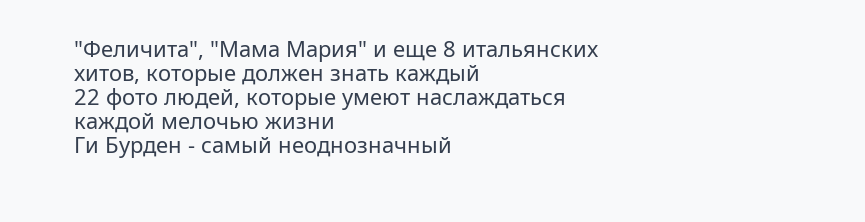"Феличита", "Мама Мария" и еще 8 итальянских хитов, которые должен знать каждый
22 фото людей, которые умеют наслаждаться каждой мелочью жизни
Ги Бурден - самый неоднозначный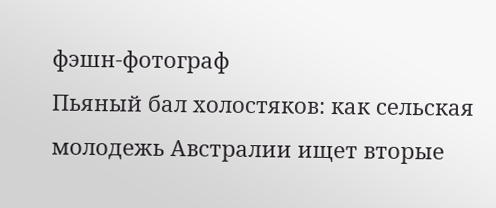фэшн-фотограф
Пьяный бал холостяков: как сельская молодежь Австралии ищет вторые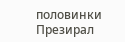половинки
Презирал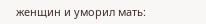женщин и уморил мать: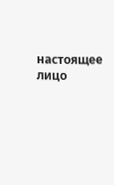настоящее лицо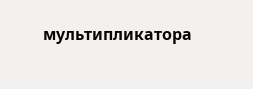мультипликатора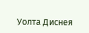Уолта Диснея